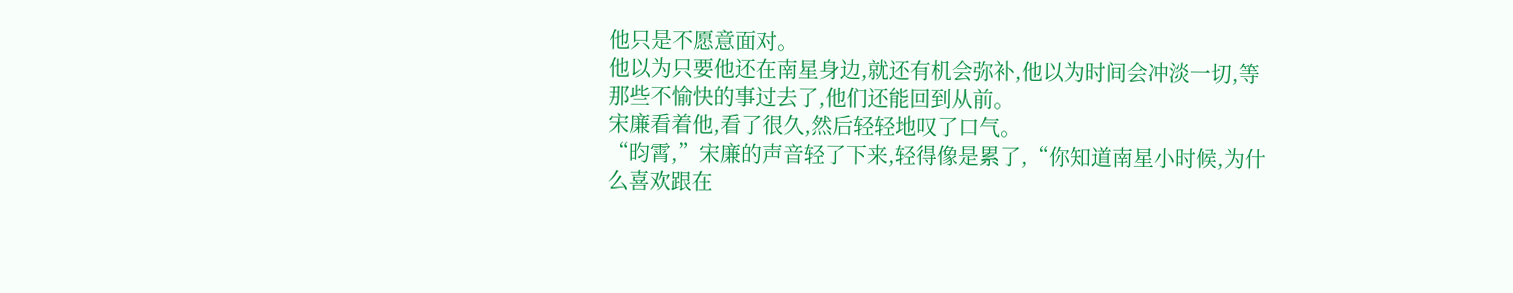他只是不愿意面对。
他以为只要他还在南星身边,就还有机会弥补,他以为时间会冲淡一切,等那些不愉快的事过去了,他们还能回到从前。
宋廉看着他,看了很久,然后轻轻地叹了口气。
“昀霄,”宋廉的声音轻了下来,轻得像是累了,“你知道南星小时候,为什么喜欢跟在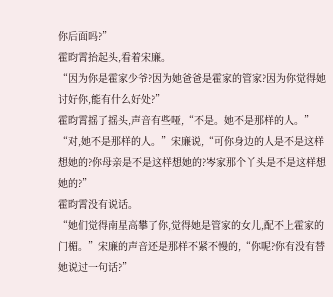你后面吗?”
霍昀霄抬起头,看着宋廉。
“因为你是霍家少爷?因为她爸爸是霍家的管家?因为你觉得她讨好你,能有什么好处?”
霍昀霄摇了摇头,声音有些哑,“不是。她不是那样的人。”
“对,她不是那样的人。”宋廉说,“可你身边的人是不是这样想她的?你母亲是不是这样想她的?岑家那个丫头是不是这样想她的?”
霍昀霄没有说话。
“她们觉得南星高攀了你,觉得她是管家的女儿,配不上霍家的门楣。”宋廉的声音还是那样不紧不慢的,“你呢?你有没有替她说过一句话?”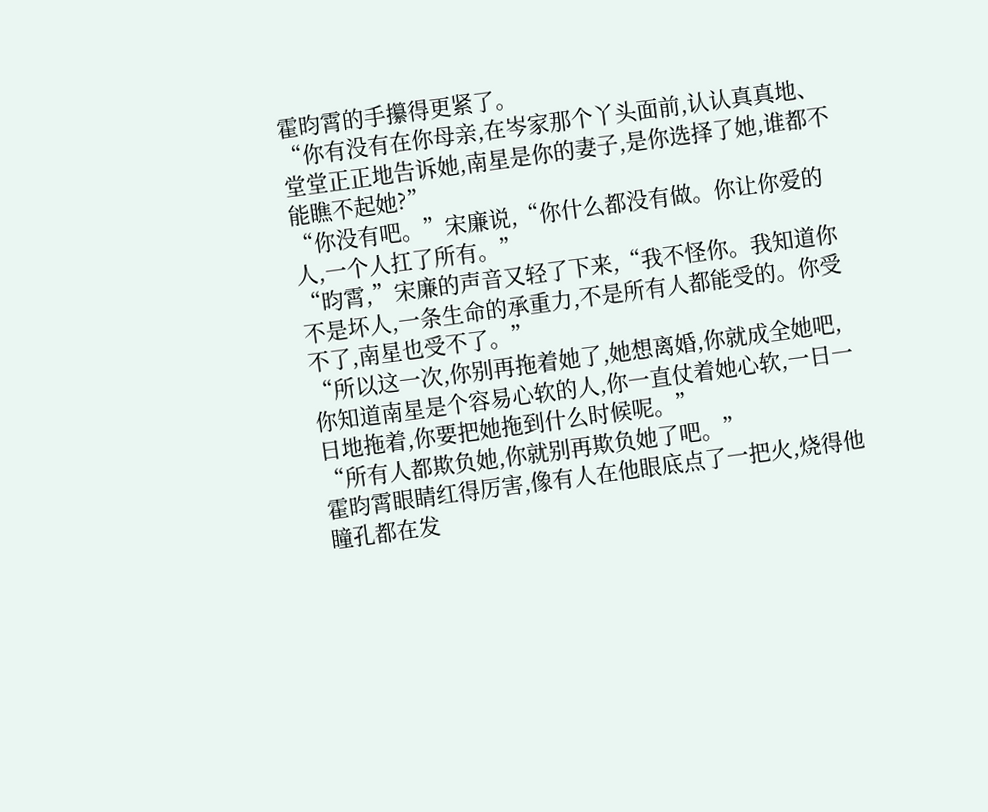霍昀霄的手攥得更紧了。
“你有没有在你母亲,在岑家那个丫头面前,认认真真地、堂堂正正地告诉她,南星是你的妻子,是你选择了她,谁都不能瞧不起她?”
“你没有吧。”宋廉说,“你什么都没有做。你让你爱的人,一个人扛了所有。”
“昀霄,”宋廉的声音又轻了下来,“我不怪你。我知道你不是坏人,一条生命的承重力,不是所有人都能受的。你受不了,南星也受不了。”
“所以这一次,你别再拖着她了,她想离婚,你就成全她吧,你知道南星是个容易心软的人,你一直仗着她心软,一日一日地拖着,你要把她拖到什么时候呢。”
“所有人都欺负她,你就别再欺负她了吧。”
霍昀霄眼睛红得厉害,像有人在他眼底点了一把火,烧得他瞳孔都在发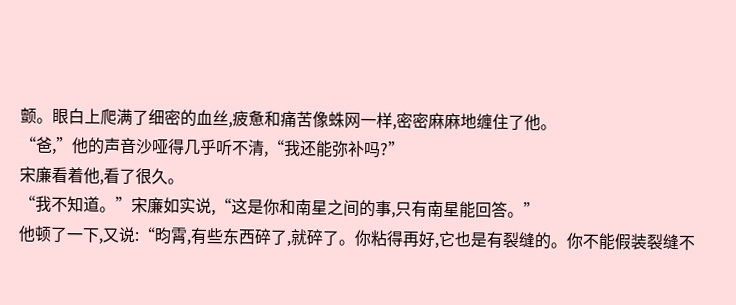颤。眼白上爬满了细密的血丝,疲惫和痛苦像蛛网一样,密密麻麻地缠住了他。
“爸,”他的声音沙哑得几乎听不清,“我还能弥补吗?”
宋廉看着他,看了很久。
“我不知道。”宋廉如实说,“这是你和南星之间的事,只有南星能回答。”
他顿了一下,又说:“昀霄,有些东西碎了,就碎了。你粘得再好,它也是有裂缝的。你不能假装裂缝不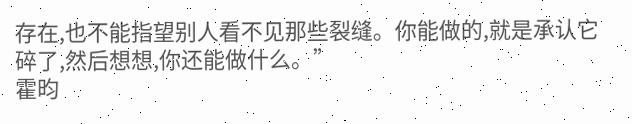存在,也不能指望别人看不见那些裂缝。你能做的,就是承认它碎了,然后想想,你还能做什么。”
霍昀